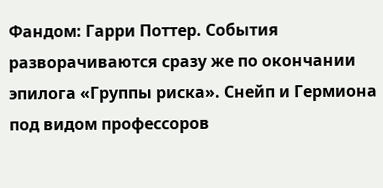Фандом: Гарри Поттер. События разворачиваются сразу же по окончании эпилога «Группы риска». Снейп и Гермиона под видом профессоров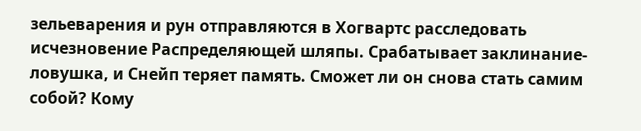зельеварения и рун отправляются в Хогвартс расследовать исчезновение Распределяющей шляпы. Срабатывает заклинание-ловушка, и Снейп теряет память. Сможет ли он снова стать самим собой? Кому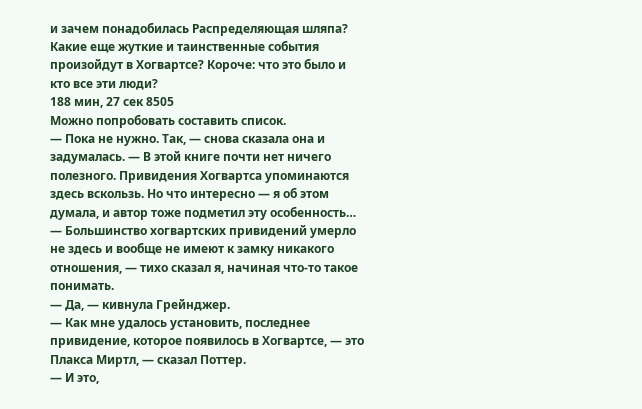и зачем понадобилась Распределяющая шляпа? Какие еще жуткие и таинственные события произойдут в Хогвартсе? Короче: что это было и кто все эти люди?
188 мин, 27 сек 8505
Можно попробовать составить список.
— Пока не нужно. Так, — снова сказала она и задумалась. — В этой книге почти нет ничего полезного. Привидения Хогвартса упоминаются здесь вскользь. Но что интересно — я об этом думала, и автор тоже подметил эту особенность…
— Большинство хогвартских привидений умерло не здесь и вообще не имеют к замку никакого отношения, — тихо сказал я, начиная что-то такое понимать.
— Да, — кивнула Грейнджер.
— Как мне удалось установить, последнее привидение, которое появилось в Хогвартсе, — это Плакса Миртл, — сказал Поттер.
— И это,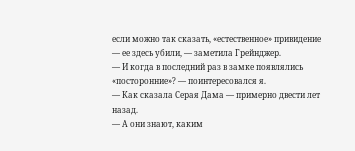если можно так сказать, «естественное» привидение — ее здесь убили, — заметила Грейнджер.
— И когда в последний раз в замке появлялись «посторонние»? — поинтересовался я.
— Как сказала Серая Дама — примерно двести лет назад.
— А они знают, каким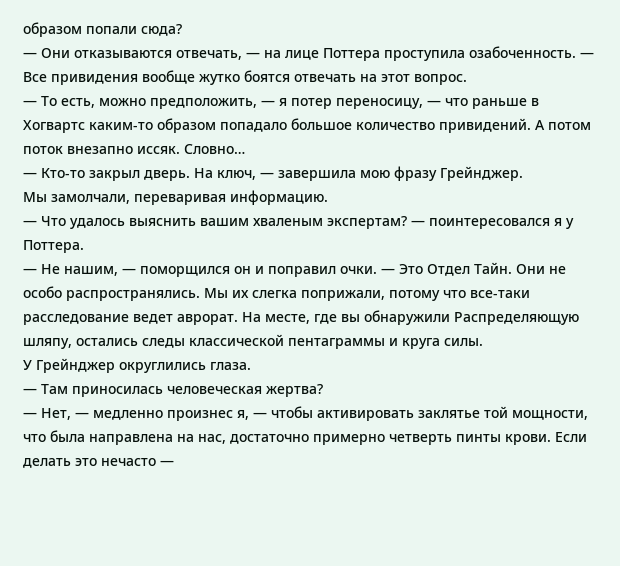образом попали сюда?
— Они отказываются отвечать, — на лице Поттера проступила озабоченность. — Все привидения вообще жутко боятся отвечать на этот вопрос.
— То есть, можно предположить, — я потер переносицу, — что раньше в Хогвартс каким-то образом попадало большое количество привидений. А потом поток внезапно иссяк. Словно…
— Кто-то закрыл дверь. На ключ, — завершила мою фразу Грейнджер.
Мы замолчали, переваривая информацию.
— Что удалось выяснить вашим хваленым экспертам? — поинтересовался я у Поттера.
— Не нашим, — поморщился он и поправил очки. — Это Отдел Тайн. Они не особо распространялись. Мы их слегка поприжали, потому что все-таки расследование ведет аврорат. На месте, где вы обнаружили Распределяющую шляпу, остались следы классической пентаграммы и круга силы.
У Грейнджер округлились глаза.
— Там приносилась человеческая жертва?
— Нет, — медленно произнес я, — чтобы активировать заклятье той мощности, что была направлена на нас, достаточно примерно четверть пинты крови. Если делать это нечасто —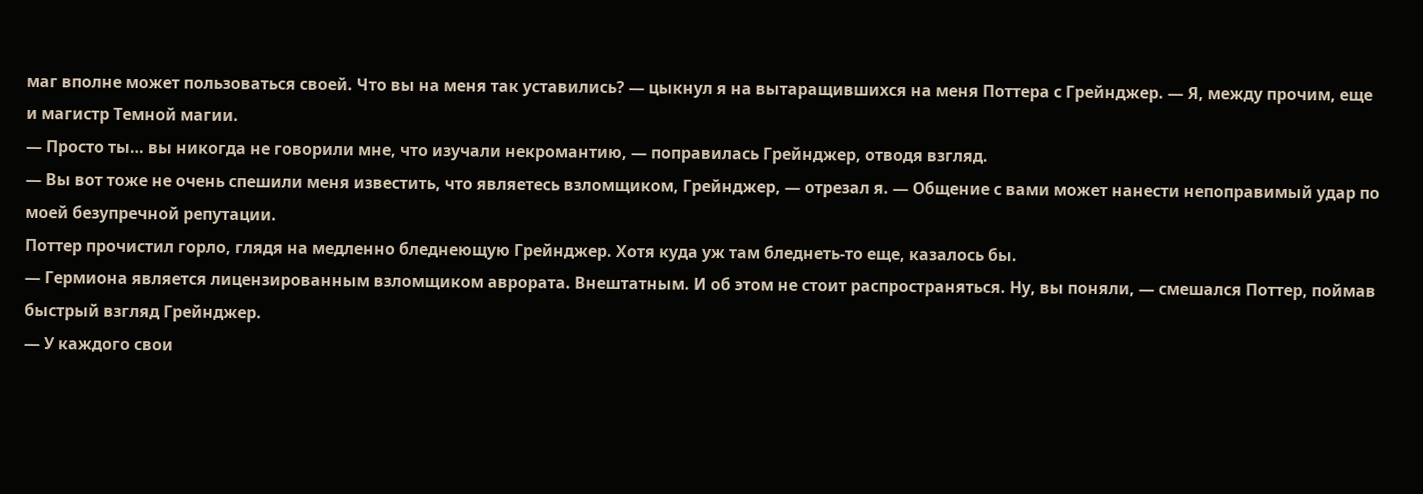маг вполне может пользоваться своей. Что вы на меня так уставились? — цыкнул я на вытаращившихся на меня Поттера с Грейнджер. — Я, между прочим, еще и магистр Темной магии.
— Просто ты… вы никогда не говорили мне, что изучали некромантию, — поправилась Грейнджер, отводя взгляд.
— Вы вот тоже не очень спешили меня известить, что являетесь взломщиком, Грейнджер, — отрезал я. — Общение с вами может нанести непоправимый удар по моей безупречной репутации.
Поттер прочистил горло, глядя на медленно бледнеющую Грейнджер. Хотя куда уж там бледнеть-то еще, казалось бы.
— Гермиона является лицензированным взломщиком аврората. Внештатным. И об этом не стоит распространяться. Ну, вы поняли, — смешался Поттер, поймав быстрый взгляд Грейнджер.
— У каждого свои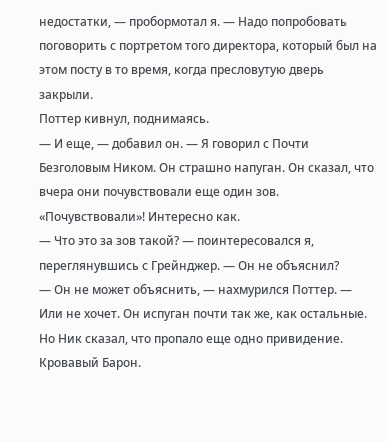недостатки, — пробормотал я. — Надо попробовать поговорить с портретом того директора, который был на этом посту в то время, когда пресловутую дверь закрыли.
Поттер кивнул, поднимаясь.
— И еще, — добавил он. — Я говорил с Почти Безголовым Ником. Он страшно напуган. Он сказал, что вчера они почувствовали еще один зов.
«Почувствовали»! Интересно как.
— Что это за зов такой? — поинтересовался я, переглянувшись с Грейнджер. — Он не объяснил?
— Он не может объяснить, — нахмурился Поттер. — Или не хочет. Он испуган почти так же, как остальные. Но Ник сказал, что пропало еще одно привидение. Кровавый Барон.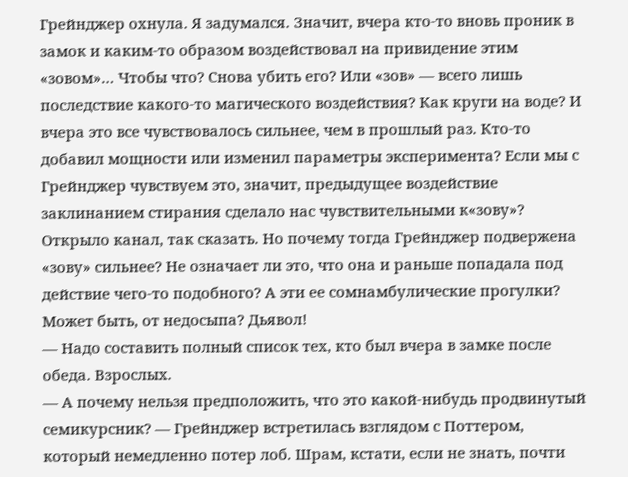Грейнджер охнула. Я задумался. Значит, вчера кто-то вновь проник в замок и каким-то образом воздействовал на привидение этим «зовом»… Чтобы что? Снова убить его? Или «зов» — всего лишь последствие какого-то магического воздействия? Как круги на воде? И вчера это все чувствовалось сильнее, чем в прошлый раз. Кто-то добавил мощности или изменил параметры эксперимента? Если мы с Грейнджер чувствуем это, значит, предыдущее воздействие заклинанием стирания сделало нас чувствительными к«зову»? Открыло канал, так сказать. Но почему тогда Грейнджер подвержена «зову» сильнее? Не означает ли это, что она и раньше попадала под действие чего-то подобного? А эти ее сомнамбулические прогулки? Может быть, от недосыпа? Дьявол!
— Надо составить полный список тех, кто был вчера в замке после обеда. Взрослых.
— А почему нельзя предположить, что это какой-нибудь продвинутый семикурсник? — Грейнджер встретилась взглядом с Поттером, который немедленно потер лоб. Шрам, кстати, если не знать, почти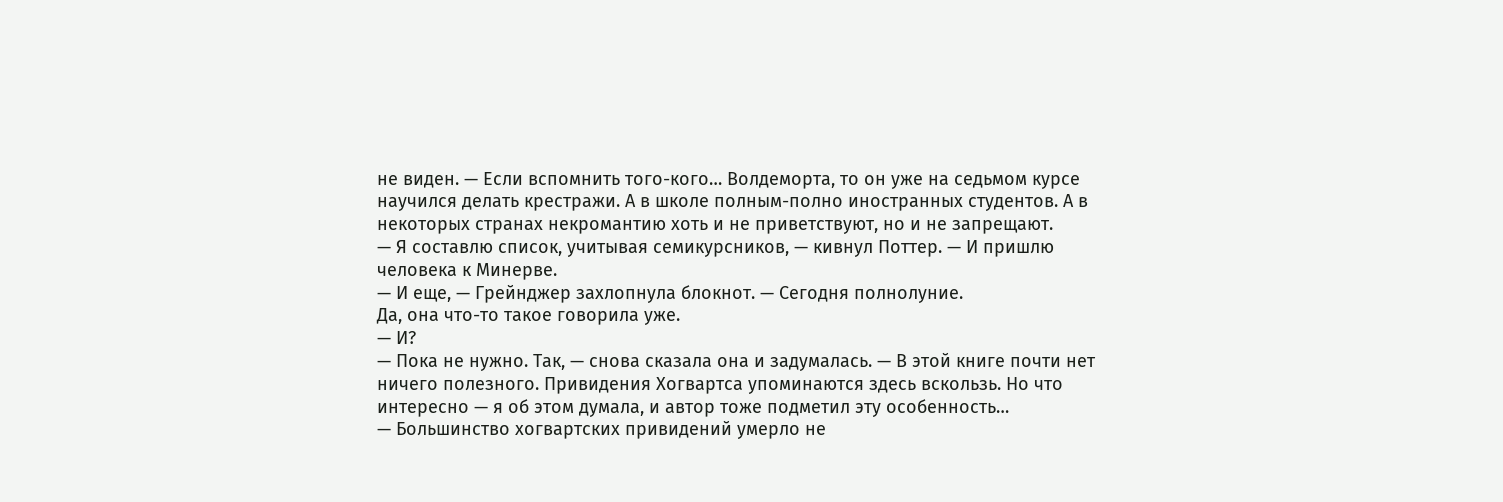не виден. — Если вспомнить того-кого… Волдеморта, то он уже на седьмом курсе научился делать крестражи. А в школе полным-полно иностранных студентов. А в некоторых странах некромантию хоть и не приветствуют, но и не запрещают.
— Я составлю список, учитывая семикурсников, — кивнул Поттер. — И пришлю человека к Минерве.
— И еще, — Грейнджер захлопнула блокнот. — Сегодня полнолуние.
Да, она что-то такое говорила уже.
— И?
— Пока не нужно. Так, — снова сказала она и задумалась. — В этой книге почти нет ничего полезного. Привидения Хогвартса упоминаются здесь вскользь. Но что интересно — я об этом думала, и автор тоже подметил эту особенность…
— Большинство хогвартских привидений умерло не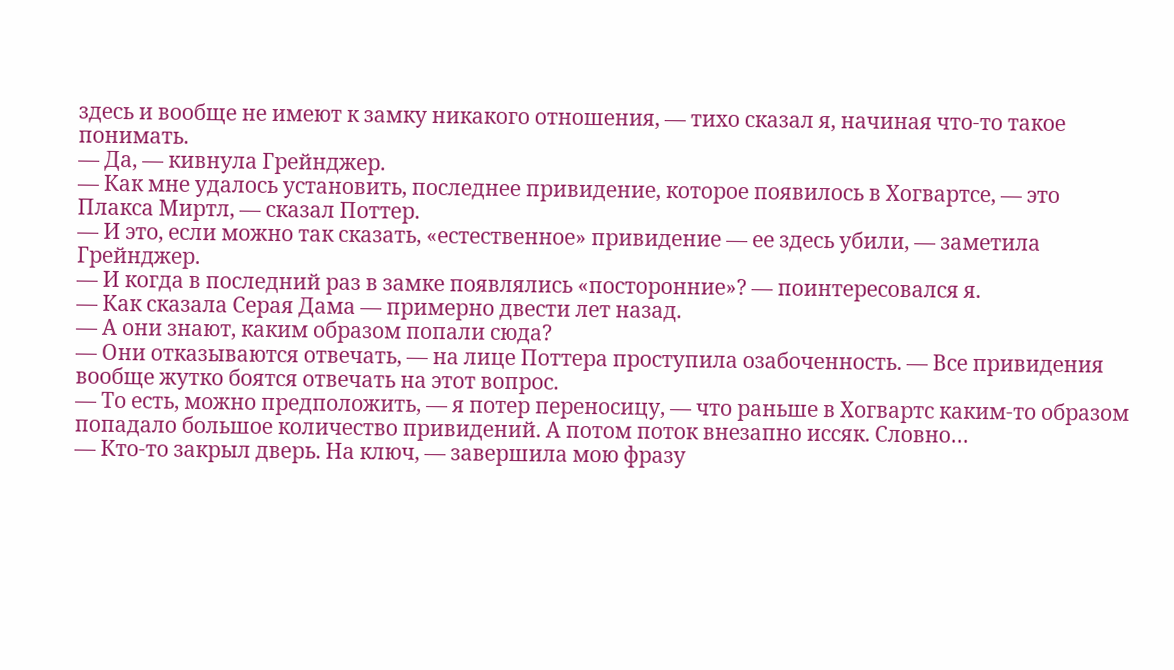здесь и вообще не имеют к замку никакого отношения, — тихо сказал я, начиная что-то такое понимать.
— Да, — кивнула Грейнджер.
— Как мне удалось установить, последнее привидение, которое появилось в Хогвартсе, — это Плакса Миртл, — сказал Поттер.
— И это, если можно так сказать, «естественное» привидение — ее здесь убили, — заметила Грейнджер.
— И когда в последний раз в замке появлялись «посторонние»? — поинтересовался я.
— Как сказала Серая Дама — примерно двести лет назад.
— А они знают, каким образом попали сюда?
— Они отказываются отвечать, — на лице Поттера проступила озабоченность. — Все привидения вообще жутко боятся отвечать на этот вопрос.
— То есть, можно предположить, — я потер переносицу, — что раньше в Хогвартс каким-то образом попадало большое количество привидений. А потом поток внезапно иссяк. Словно…
— Кто-то закрыл дверь. На ключ, — завершила мою фразу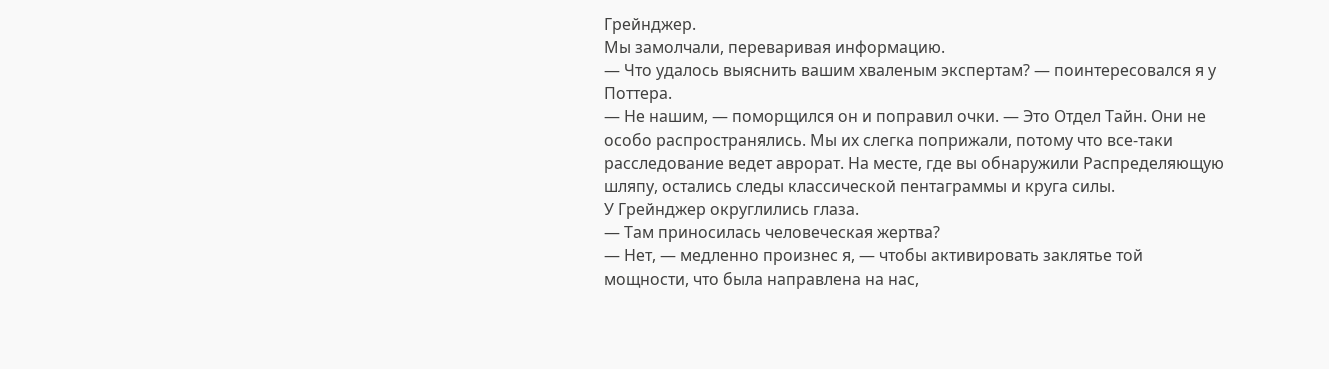Грейнджер.
Мы замолчали, переваривая информацию.
— Что удалось выяснить вашим хваленым экспертам? — поинтересовался я у Поттера.
— Не нашим, — поморщился он и поправил очки. — Это Отдел Тайн. Они не особо распространялись. Мы их слегка поприжали, потому что все-таки расследование ведет аврорат. На месте, где вы обнаружили Распределяющую шляпу, остались следы классической пентаграммы и круга силы.
У Грейнджер округлились глаза.
— Там приносилась человеческая жертва?
— Нет, — медленно произнес я, — чтобы активировать заклятье той мощности, что была направлена на нас,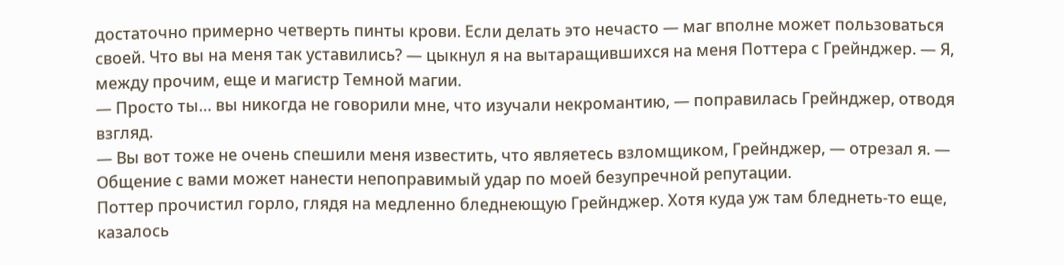достаточно примерно четверть пинты крови. Если делать это нечасто — маг вполне может пользоваться своей. Что вы на меня так уставились? — цыкнул я на вытаращившихся на меня Поттера с Грейнджер. — Я, между прочим, еще и магистр Темной магии.
— Просто ты… вы никогда не говорили мне, что изучали некромантию, — поправилась Грейнджер, отводя взгляд.
— Вы вот тоже не очень спешили меня известить, что являетесь взломщиком, Грейнджер, — отрезал я. — Общение с вами может нанести непоправимый удар по моей безупречной репутации.
Поттер прочистил горло, глядя на медленно бледнеющую Грейнджер. Хотя куда уж там бледнеть-то еще, казалось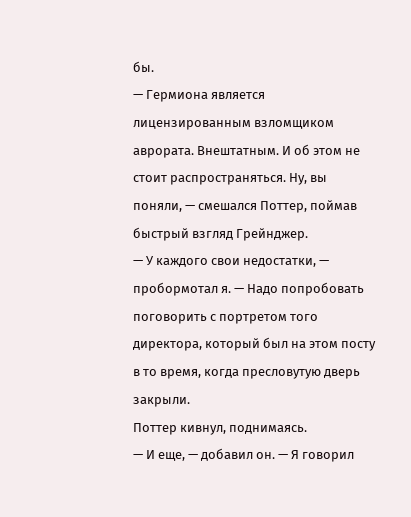бы.
— Гермиона является лицензированным взломщиком аврората. Внештатным. И об этом не стоит распространяться. Ну, вы поняли, — смешался Поттер, поймав быстрый взгляд Грейнджер.
— У каждого свои недостатки, — пробормотал я. — Надо попробовать поговорить с портретом того директора, который был на этом посту в то время, когда пресловутую дверь закрыли.
Поттер кивнул, поднимаясь.
— И еще, — добавил он. — Я говорил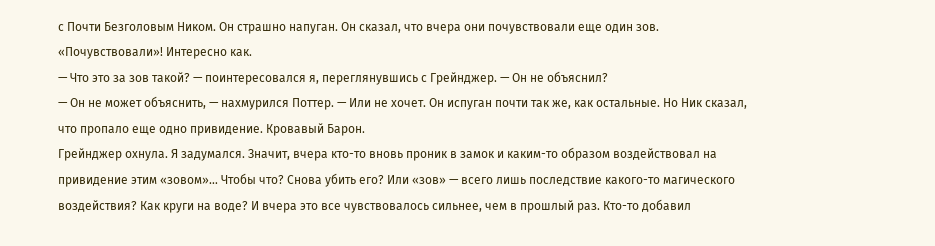с Почти Безголовым Ником. Он страшно напуган. Он сказал, что вчера они почувствовали еще один зов.
«Почувствовали»! Интересно как.
— Что это за зов такой? — поинтересовался я, переглянувшись с Грейнджер. — Он не объяснил?
— Он не может объяснить, — нахмурился Поттер. — Или не хочет. Он испуган почти так же, как остальные. Но Ник сказал, что пропало еще одно привидение. Кровавый Барон.
Грейнджер охнула. Я задумался. Значит, вчера кто-то вновь проник в замок и каким-то образом воздействовал на привидение этим «зовом»… Чтобы что? Снова убить его? Или «зов» — всего лишь последствие какого-то магического воздействия? Как круги на воде? И вчера это все чувствовалось сильнее, чем в прошлый раз. Кто-то добавил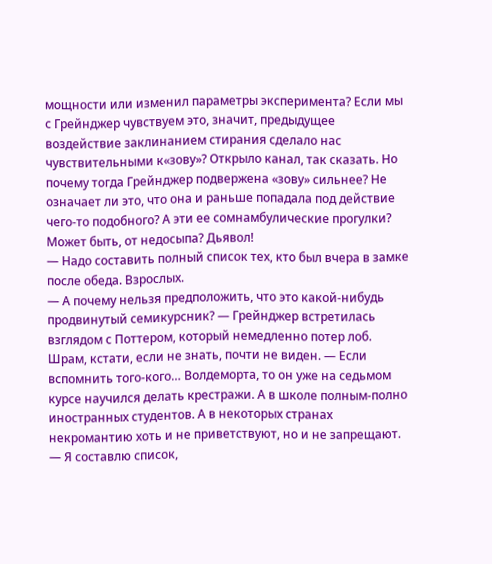мощности или изменил параметры эксперимента? Если мы с Грейнджер чувствуем это, значит, предыдущее воздействие заклинанием стирания сделало нас чувствительными к«зову»? Открыло канал, так сказать. Но почему тогда Грейнджер подвержена «зову» сильнее? Не означает ли это, что она и раньше попадала под действие чего-то подобного? А эти ее сомнамбулические прогулки? Может быть, от недосыпа? Дьявол!
— Надо составить полный список тех, кто был вчера в замке после обеда. Взрослых.
— А почему нельзя предположить, что это какой-нибудь продвинутый семикурсник? — Грейнджер встретилась взглядом с Поттером, который немедленно потер лоб. Шрам, кстати, если не знать, почти не виден. — Если вспомнить того-кого… Волдеморта, то он уже на седьмом курсе научился делать крестражи. А в школе полным-полно иностранных студентов. А в некоторых странах некромантию хоть и не приветствуют, но и не запрещают.
— Я составлю список,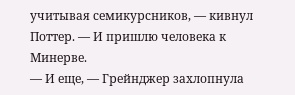учитывая семикурсников, — кивнул Поттер. — И пришлю человека к Минерве.
— И еще, — Грейнджер захлопнула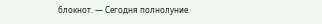блокнот. — Сегодня полнолуние.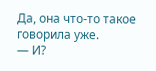Да, она что-то такое говорила уже.
— И?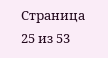Страница 25 из 53